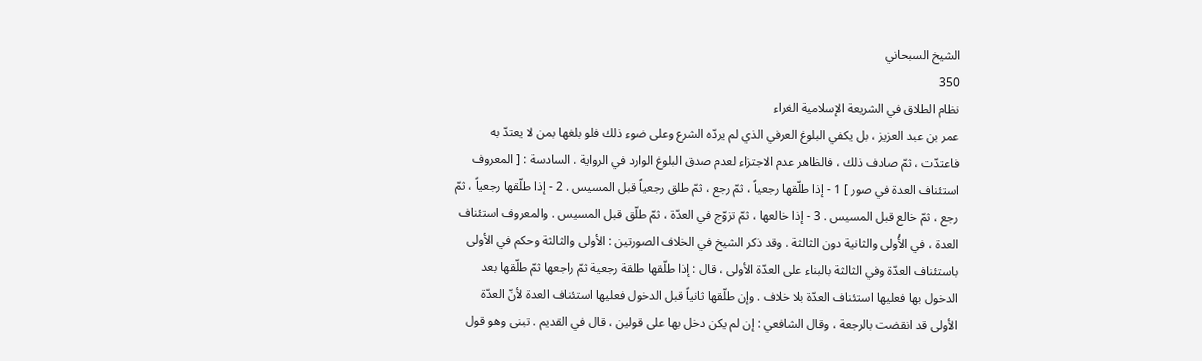الشيخ السبحاني
350
نظام الطلاق في الشريعة الإسلامية الغراء
عمر بن عبد العزيز ، بل يكفي البلوغ العرفي الذي لم يردّه الشرع وعلى ضوء ذلك فلو بلغها بمن لا يعتدّ به فاعتدّت ، ثمّ صادف ذلك ، فالظاهر عدم الاجتزاء لعدم صدق البلوغ الوارد في الرواية . السادسة : [ المعروف استئناف العدة في صور ] 1 - إذا طلّقها رجعياً ، ثمّ رجع ، ثمّ طلق رجعياً قبل المسيس . 2 - إذا طلّقها رجعياً ، ثمّ رجع ، ثمّ خالع قبل المسيس . 3 - إذا خالعها ، ثمّ تزوّج في العدّة ، ثمّ طلّق قبل المسيس . والمعروف استئناف العدة ، في الأُولى والثانية دون الثالثة . وقد ذكر الشيخ في الخلاف الصورتين : الأولى والثالثة وحكم في الأولى باستئناف العدّة وفي الثالثة بالبناء على العدّة الأولى ، قال : إذا طلّقها طلقة رجعية ثمّ راجعها ثمّ طلّقها بعد الدخول بها فعليها استئناف العدّة بلا خلاف . وإن طلّقها ثانياً قبل الدخول فعليها استئناف العدة لأنّ العدّة الأولى قد انقضت بالرجعة ، وقال الشافعي : إن لم يكن دخل بها على قولين ، قال في القديم . تبنى وهو قول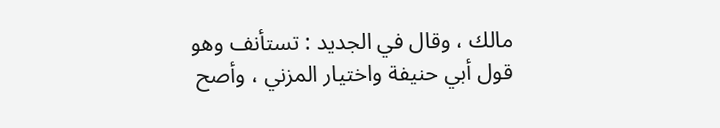مالك ، وقال في الجديد : تستأنف وهو قول أبي حنيفة واختيار المزني ، وأصح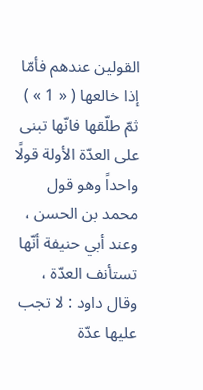القولين عندهم فأمّا إذا خالعها ( « 1 » ) ثمّ طلّقها فانّها تبنى على العدّة الأولة قولًا واحداً وهو قول محمد بن الحسن ، وعند أبي حنيفة أنّها تستأنف العدّة ، وقال داود : لا تجب عليها عدّة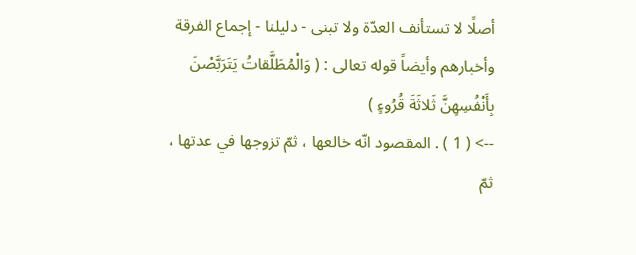أصلًا لا تستأنف العدّة ولا تبنى - دليلنا - إجماع الفرقة وأخبارهم وأيضاً قوله تعالى : ( وَالْمُطَلَّقاتُ يَتَرَبَّصْنَ بِأَنْفُسِهِنَّ ثَلاثَةَ قُرُوءٍ )
--> ( 1 ) . المقصود انّه خالعها ، ثمّ تزوجها في عدتها ، ثمّ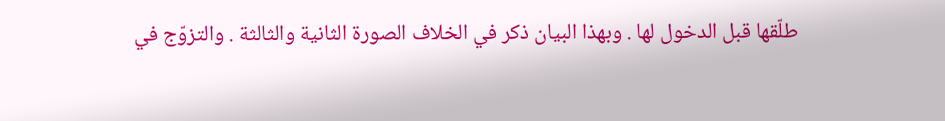طلّقها قبل الدخول لها . وبهذا البيان ذكر في الخلاف الصورة الثانية والثالثة . والتزوّج في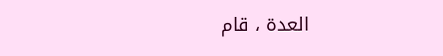العدة ، قام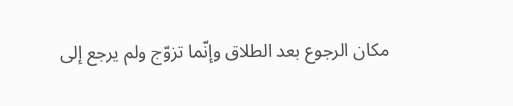مكان الرجوع بعد الطلاق وإنّما تزوّج ولم يرجع إلى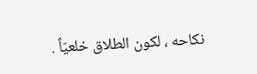نكاحه ، لكون الطلاق خلعيّاً .